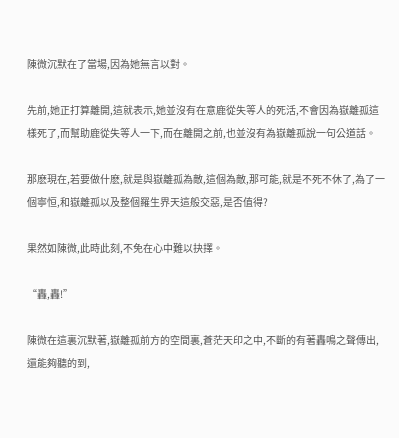陳微沉默在了當場,因為她無言以對。

先前,她正打算離開,這就表示,她並沒有在意鹿從失等人的死活,不會因為嶽離孤這樣死了,而幫助鹿從失等人一下,而在離開之前,也並沒有為嶽離孤說一句公道話。

那麽現在,若要做什麽,就是與嶽離孤為敵,這個為敵,那可能,就是不死不休了,為了一個寧恒,和嶽離孤以及整個羅生界天這般交惡,是否值得?

果然如陳微,此時此刻,不免在心中難以抉擇。

“轟,轟!”

陳微在這裏沉默著,嶽離孤前方的空間裏,蒼茫天印之中,不斷的有著轟鳴之聲傳出,還能夠聽的到,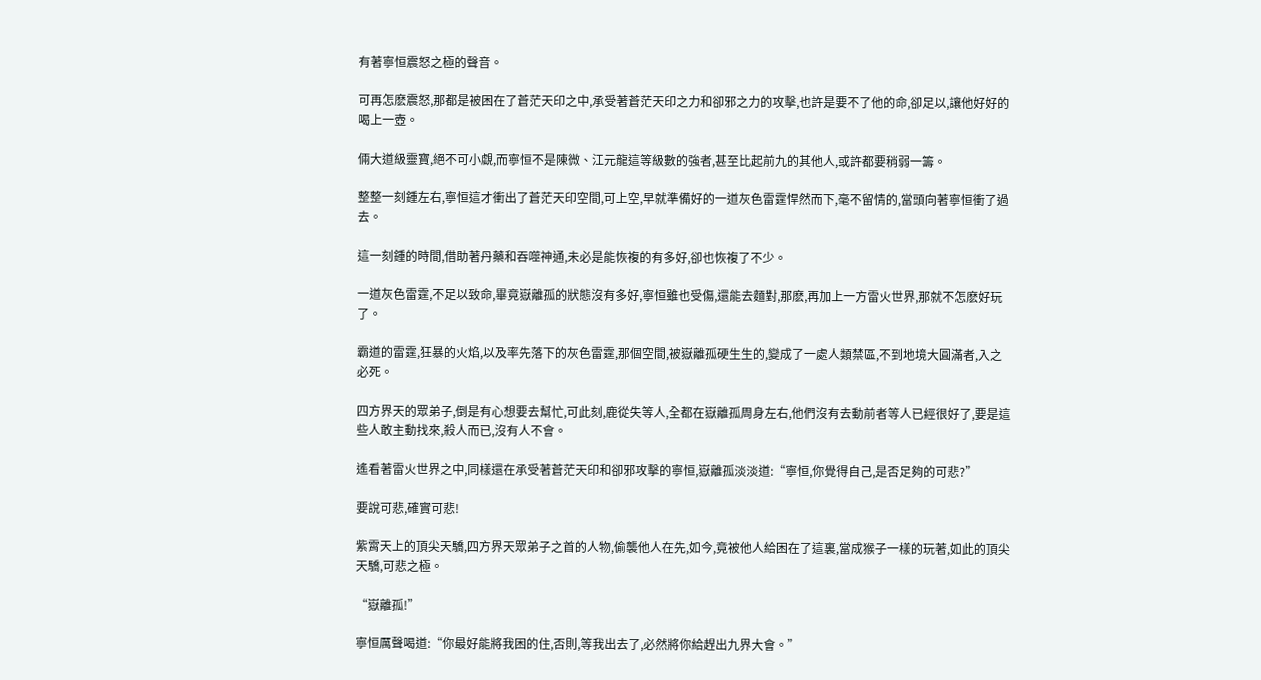有著寧恒震怒之極的聲音。

可再怎麽震怒,那都是被困在了蒼茫天印之中,承受著蒼茫天印之力和卻邪之力的攻擊,也許是要不了他的命,卻足以,讓他好好的喝上一壺。

倆大道級靈寶,絕不可小覷,而寧恒不是陳微、江元龍這等級數的強者,甚至比起前九的其他人,或許都要稍弱一籌。

整整一刻鍾左右,寧恒這才衝出了蒼茫天印空間,可上空,早就準備好的一道灰色雷霆悍然而下,毫不留情的,當頭向著寧恒衝了過去。

這一刻鍾的時間,借助著丹藥和吞噬神通,未必是能恢複的有多好,卻也恢複了不少。

一道灰色雷霆,不足以致命,畢竟嶽離孤的狀態沒有多好,寧恒雖也受傷,還能去麵對,那麽,再加上一方雷火世界,那就不怎麽好玩了。

霸道的雷霆,狂暴的火焰,以及率先落下的灰色雷霆,那個空間,被嶽離孤硬生生的,變成了一處人類禁區,不到地境大圓滿者,入之必死。

四方界天的眾弟子,倒是有心想要去幫忙,可此刻,鹿從失等人,全都在嶽離孤周身左右,他們沒有去動前者等人已經很好了,要是這些人敢主動找來,殺人而已,沒有人不會。

遙看著雷火世界之中,同樣還在承受著蒼茫天印和卻邪攻擊的寧恒,嶽離孤淡淡道:“寧恒,你覺得自己,是否足夠的可悲?”

要說可悲,確實可悲!

紫霄天上的頂尖天驕,四方界天眾弟子之首的人物,偷襲他人在先,如今,竟被他人給困在了這裏,當成猴子一樣的玩著,如此的頂尖天驕,可悲之極。

“嶽離孤!”

寧恒厲聲喝道:“你最好能將我困的住,否則,等我出去了,必然將你給趕出九界大會。”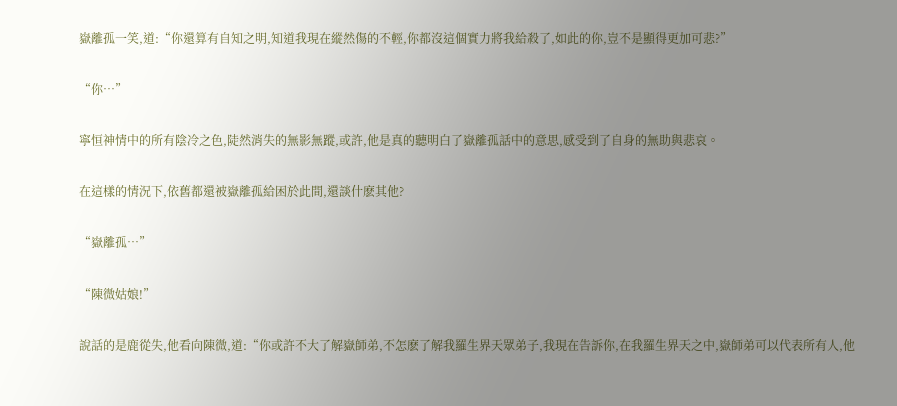嶽離孤一笑,道:“你還算有自知之明,知道我現在縱然傷的不輕,你都沒這個實力將我給殺了,如此的你,豈不是顯得更加可悲?”

“你…”

寧恒神情中的所有陰冷之色,陡然消失的無影無蹤,或許,他是真的聽明白了嶽離孤話中的意思,感受到了自身的無助與悲哀。

在這樣的情況下,依舊都還被嶽離孤給困於此間,還談什麽其他?

“嶽離孤…”

“陳微姑娘!”

說話的是鹿從失,他看向陳微,道:“你或許不大了解嶽師弟,不怎麽了解我羅生界天眾弟子,我現在告訴你,在我羅生界天之中,嶽師弟可以代表所有人,他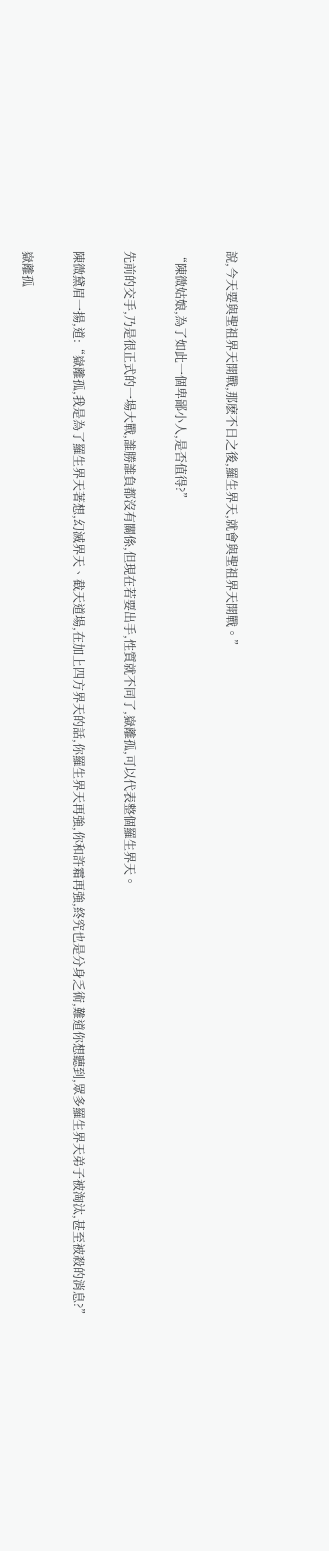說,今天要與聖祖界天開戰,那麽不日之後,羅生界天,就會與聖祖界天開戰。”

“陳微姑娘,為了如此一個卑鄙小人,是否值得?”

先前的交手,乃是很正式的一場大戰,誰勝誰負都沒有關係,但現在若要出手,性質就不同了,嶽離孤,可以代表整個羅生界天。

陳微黛眉一揚,道:“嶽離孤,我是為了羅生界天著想,幻滅界天、截天道場,在加上四方界天的話,你羅生界天再強,你和許霜再強,終究也是分身乏術,難道你想聽到,眾多羅生界天弟子被淘汰,甚至被殺的消息?”

嶽離孤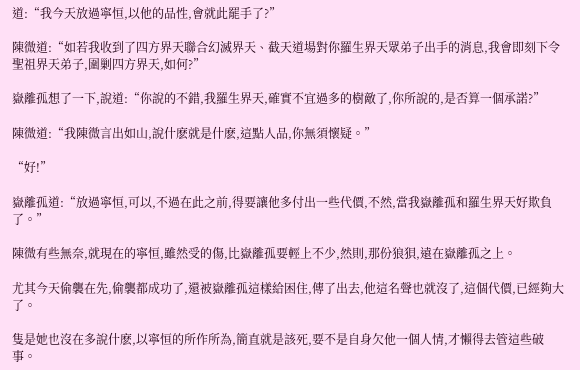道:“我今天放過寧恒,以他的品性,會就此罷手了?”

陳微道:“如若我收到了四方界天聯合幻滅界天、截天道場對你羅生界天眾弟子出手的消息,我會即刻下令聖祖界天弟子,圍剿四方界天,如何?”

嶽離孤想了一下,說道:“你說的不錯,我羅生界天,確實不宜過多的樹敵了,你所說的,是否算一個承諾?”

陳微道:“我陳微言出如山,說什麽就是什麽,這點人品,你無須懷疑。”

“好!”

嶽離孤道:“放過寧恒,可以,不過在此之前,得要讓他多付出一些代價,不然,當我嶽離孤和羅生界天好欺負了。”

陳微有些無奈,就現在的寧恒,雖然受的傷,比嶽離孤要輕上不少,然則,那份狼狽,遠在嶽離孤之上。

尤其今天偷襲在先,偷襲都成功了,還被嶽離孤這樣給困住,傳了出去,他這名聲也就沒了,這個代價,已經夠大了。

隻是她也沒在多說什麽,以寧恒的所作所為,簡直就是該死,要不是自身欠他一個人情,才懶得去管這些破事。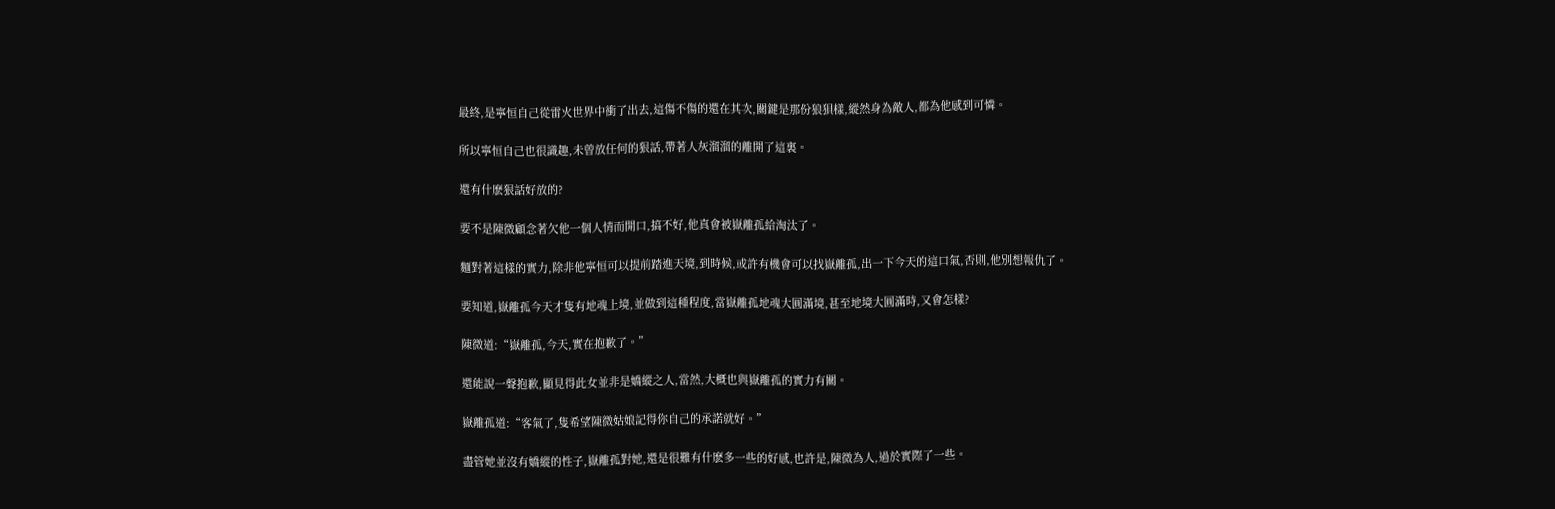最終,是寧恒自己從雷火世界中衝了出去,這傷不傷的還在其次,關鍵是那份狼狽樣,縱然身為敵人,都為他感到可憐。

所以寧恒自己也很識趣,未曾放任何的狠話,帶著人灰溜溜的離開了這裏。

還有什麽狠話好放的?

要不是陳微顧念著欠他一個人情而開口,搞不好,他真會被嶽離孤給淘汰了。

麵對著這樣的實力,除非他寧恒可以提前踏進天境,到時候,或許有機會可以找嶽離孤,出一下今天的這口氣,否則,他別想報仇了。

要知道,嶽離孤今天才隻有地魂上境,並做到這種程度,當嶽離孤地魂大圓滿境,甚至地境大圓滿時,又會怎樣?

陳微道:“嶽離孤,今天,實在抱歉了。”

還能說一聲抱歉,顯見得此女並非是嬌縱之人,當然,大概也與嶽離孤的實力有關。

嶽離孤道:“客氣了,隻希望陳微姑娘記得你自己的承諾就好。”

盡管她並沒有嬌縱的性子,嶽離孤對她,還是很難有什麽多一些的好感,也許是,陳微為人,過於實際了一些。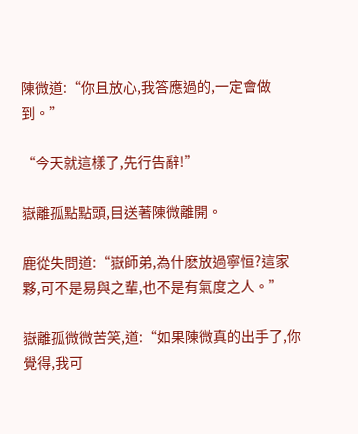陳微道:“你且放心,我答應過的,一定會做到。”

“今天就這樣了,先行告辭!”

嶽離孤點點頭,目送著陳微離開。

鹿從失問道:“嶽師弟,為什麽放過寧恒?這家夥,可不是易與之輩,也不是有氣度之人。”

嶽離孤微微苦笑,道:“如果陳微真的出手了,你覺得,我可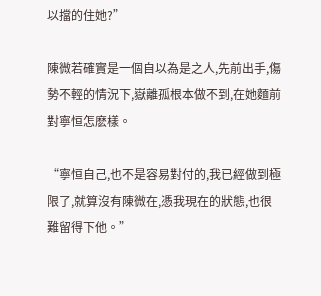以擋的住她?”

陳微若確實是一個自以為是之人,先前出手,傷勢不輕的情況下,嶽離孤根本做不到,在她麵前對寧恒怎麽樣。

“寧恒自己,也不是容易對付的,我已經做到極限了,就算沒有陳微在,憑我現在的狀態,也很難留得下他。”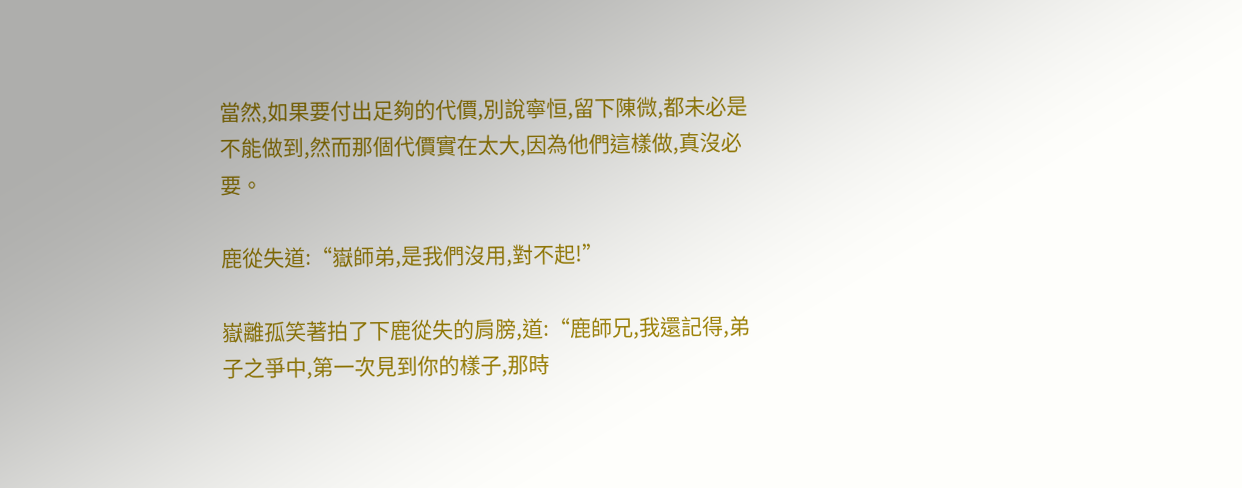當然,如果要付出足夠的代價,別說寧恒,留下陳微,都未必是不能做到,然而那個代價實在太大,因為他們這樣做,真沒必要。

鹿從失道:“嶽師弟,是我們沒用,對不起!”

嶽離孤笑著拍了下鹿從失的肩膀,道:“鹿師兄,我還記得,弟子之爭中,第一次見到你的樣子,那時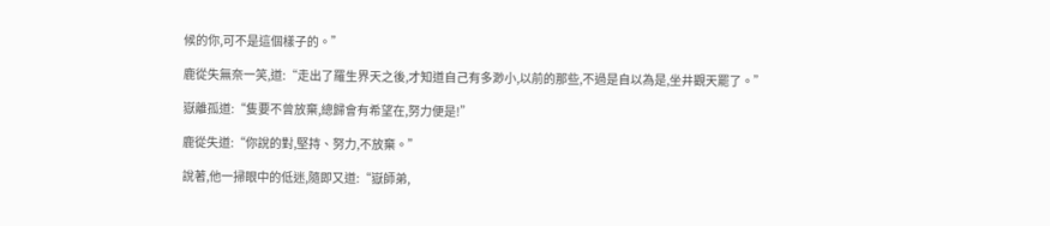候的你,可不是這個樣子的。”

鹿從失無奈一笑,道:“走出了羅生界天之後,才知道自己有多渺小,以前的那些,不過是自以為是,坐井觀天罷了。”

嶽離孤道:“隻要不曾放棄,總歸會有希望在,努力便是!”

鹿從失道:“你說的對,堅持、努力,不放棄。”

說著,他一掃眼中的低迷,隨即又道:“嶽師弟,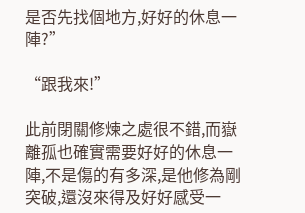是否先找個地方,好好的休息一陣?”

“跟我來!”

此前閉關修煉之處很不錯,而嶽離孤也確實需要好好的休息一陣,不是傷的有多深,是他修為剛突破,還沒來得及好好感受一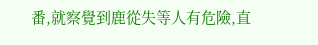番,就察覺到鹿從失等人有危險,直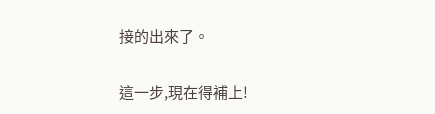接的出來了。

這一步,現在得補上!